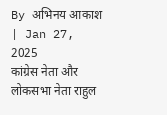By अभिनय आकाश | Jan 27, 2025
कांग्रेस नेता और लोकसभा नेता राहुल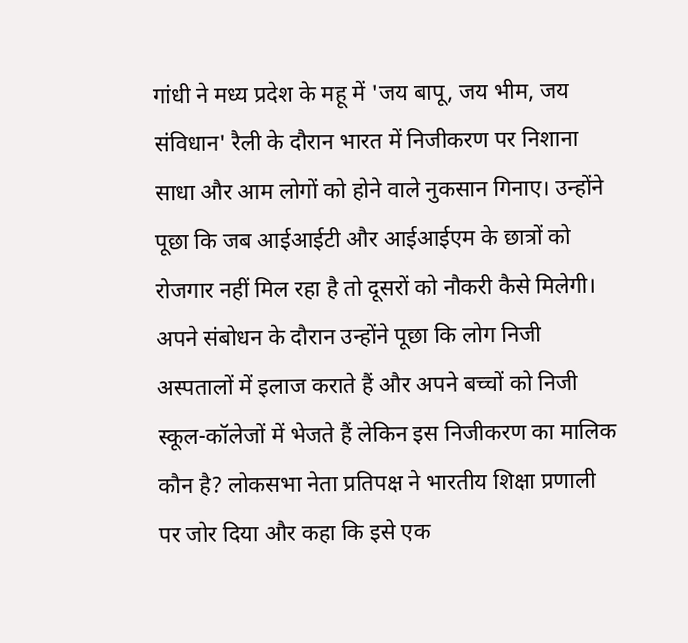गांधी ने मध्य प्रदेश के महू में 'जय बापू, जय भीम, जय संविधान' रैली के दौरान भारत में निजीकरण पर निशाना साधा और आम लोगों को होने वाले नुकसान गिनाए। उन्होंने पूछा कि जब आईआईटी और आईआईएम के छात्रों को रोजगार नहीं मिल रहा है तो दूसरों को नौकरी कैसे मिलेगी। अपने संबोधन के दौरान उन्होंने पूछा कि लोग निजी अस्पतालों में इलाज कराते हैं और अपने बच्चों को निजी स्कूल-कॉलेजों में भेजते हैं लेकिन इस निजीकरण का मालिक कौन है? लोकसभा नेता प्रतिपक्ष ने भारतीय शिक्षा प्रणाली पर जोर दिया और कहा कि इसे एक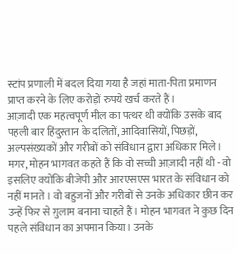स्टांप प्रणाली में बदल दिया गया है जहां माता-पिता प्रमाणन प्राप्त करने के लिए करोड़ों रुपये खर्च करते हैं।
आज़ादी एक महत्वपूर्ण मील का पत्थर थी क्योंकि उसके बाद पहली बार हिंदुस्तान के दलितों, आदिवासियों, पिछड़ों, अल्पसंख्यकों और गरीबों को संविधान द्वारा अधिकार मिले। मगर, मोहन भागवत कहते हैं कि वो सच्ची आज़ादी नहीं थी - वो इसलिए क्योंकि बीजेपी और आरएसएस भारत के संविधान को नहीं मानते। वो बहुजनों और गरीबों से उनके अधिकार छीन कर उन्हें फिर से ग़ुलाम बनाना चाहते हैं। मोहन भागवत ने कुछ दिन पहले संविधान का अपमान किया। उनके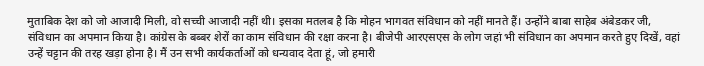मुताबिक देश को जो आजादी मिली, वो सच्ची आजादी नहीं थी। इसका मतलब है कि मोहन भागवत संविधान को नहीं मानते हैं। उन्होंने बाबा साहेब अंबेडकर जी, संविधान का अपमान किया है। कांग्रेस के बब्बर शेरों का काम संविधान की रक्षा करना है। बीजेपी आरएसएस के लोग जहां भी संविधान का अपमान करते हुए दिखें, वहां उन्हें चट्टान की तरह खड़ा होना है। मैं उन सभी कार्यकर्ताओं को धन्यवाद देता हूं, जो हमारी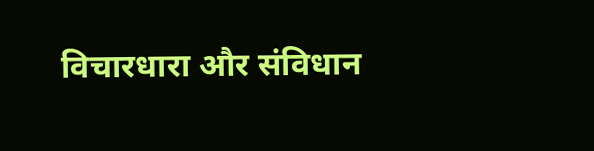विचारधारा और संविधान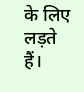के लिए लड़ते हैं।